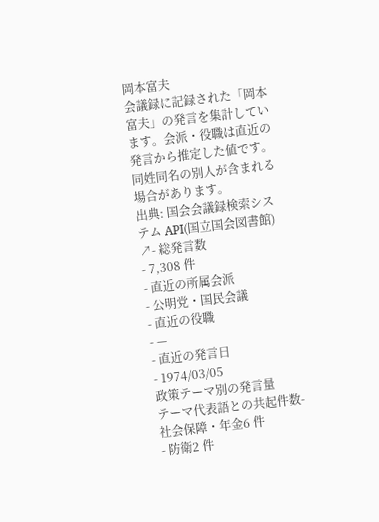岡本富夫
会議録に記録された「岡本富夫」の発言を集計しています。会派・役職は直近の発言から推定した値です。同姓同名の別人が含まれる場合があります。
出典: 国会会議録検索システム API(国立国会図書館) ↗- 総発言数
- 7,308 件
- 直近の所属会派
- 公明党・国民会議
- 直近の役職
- —
- 直近の発言日
- 1974/03/05
政策テーマ別の発言量
テーマ代表語との共起件数- 社会保障・年金6 件
- 防衛2 件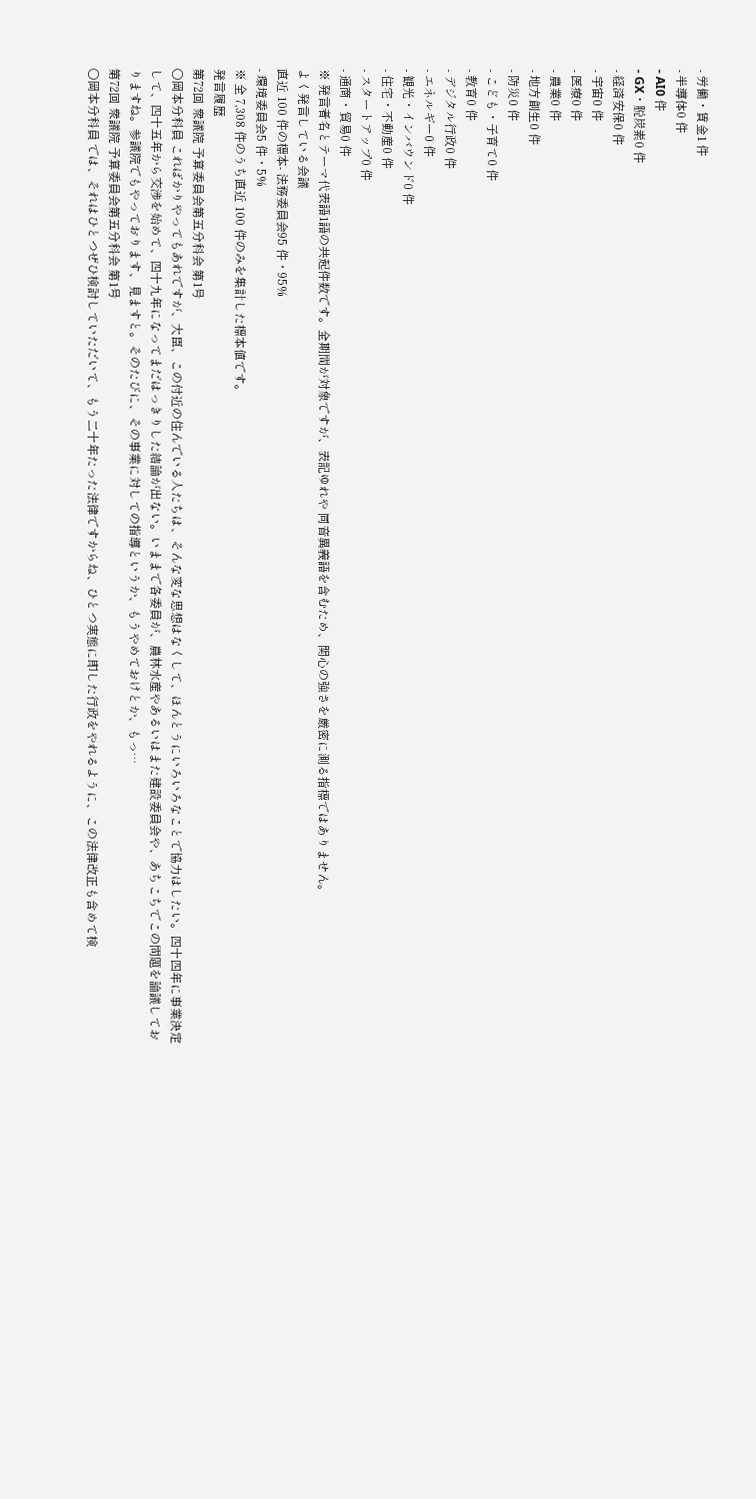- 労働・賃金1 件
- 半導体0 件
- AI0 件
- GX・脱炭素0 件
- 経済安保0 件
- 宇宙0 件
- 医療0 件
- 農業0 件
- 地方創生0 件
- 防災0 件
- こども・子育て0 件
- 教育0 件
- デジタル行政0 件
- エネルギー0 件
- 観光・インバウンド0 件
- 住宅・不動産0 件
- スタートアップ0 件
- 通商・貿易0 件
※ 発言者名とテーマ代表語1語の共起件数です。全期間が対象ですが、表記ゆれや 同音異義語を含むため、関心の強さを厳密に測る指標ではありません。
よく発言している会議
直近 100 件の標本- 法務委員会95 件・95%
- 環境委員会5 件・5%
※ 全 7,308 件のうち直近 100 件のみを集計した標本値です。
発言履歴
第72回 衆議院 予算委員会第五分科会 第1号
○岡本分科員 こればかりやってもあれですが、大臣、この付近の住んでいる人たちは、そんな変な思想はなくして、ほんとうにいろいろなことで協力はしたい。四十四年に事業決定して、四十五年から交渉を始めて、四十九年になってまだはっきりした結論が出ない。いままで各委員が、農林水産やあるいはまた建設委員会や、あちこちでこの問題を論議しておりますね。参議院でもやっております、見ますと。そのたびに、その事業に対しての指導というか、もうやめておけとか、もっ…
第72回 衆議院 予算委員会第五分科会 第1号
○岡本分科員 では、それはひとつぜひ検討していただいて、もう二十年たった法律ですからね、ひとつ実態に即した行政をやれるように、この法律改正も含めて検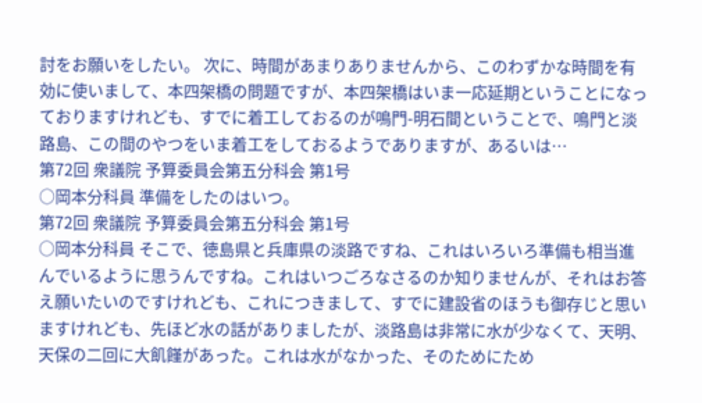討をお願いをしたい。 次に、時間があまりありませんから、このわずかな時間を有効に使いまして、本四架橋の問題ですが、本四架橋はいま一応延期ということになっておりますけれども、すでに着工しておるのが鳴門-明石間ということで、鳴門と淡路島、この間のやつをいま着工をしておるようでありますが、あるいは…
第72回 衆議院 予算委員会第五分科会 第1号
○岡本分科員 準備をしたのはいつ。
第72回 衆議院 予算委員会第五分科会 第1号
○岡本分科員 そこで、徳島県と兵庫県の淡路ですね、これはいろいろ準備も相当進んでいるように思うんですね。これはいつごろなさるのか知りませんが、それはお答え願いたいのですけれども、これにつきまして、すでに建設省のほうも御存じと思いますけれども、先ほど水の話がありましたが、淡路島は非常に水が少なくて、天明、天保の二回に大飢饉があった。これは水がなかった、そのためにため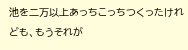池を二万以上あっちこっちつくったけれども、もうそれが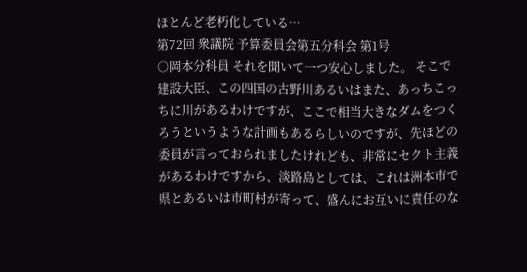ほとんど老朽化している…
第72回 衆議院 予算委員会第五分科会 第1号
○岡本分科員 それを聞いて一つ安心しました。 そこで建設大臣、この四国の古野川あるいはまた、あっちこっちに川があるわけですが、ここで相当大きなダムをつくろうというような計画もあるらしいのですが、先ほどの委員が言っておられましたけれども、非常にセクト主義があるわけですから、淡路島としては、これは洲本市で県とあるいは市町村が寄って、盛んにお互いに責任のな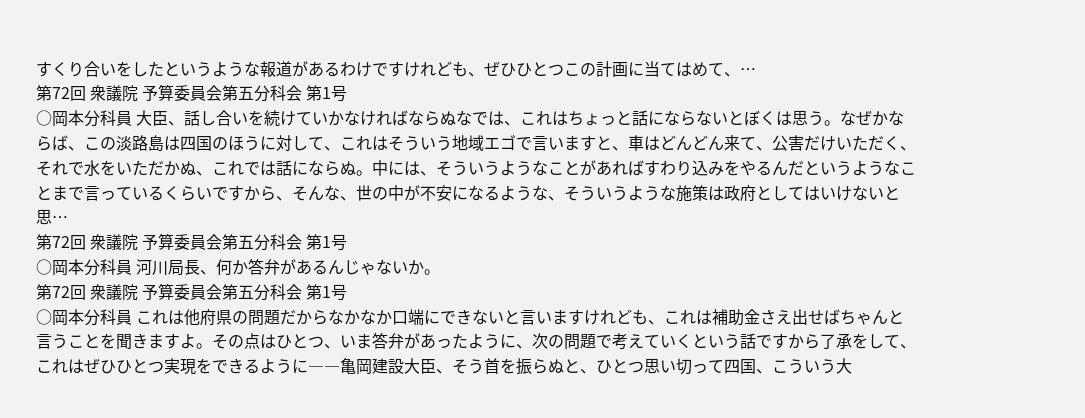すくり合いをしたというような報道があるわけですけれども、ぜひひとつこの計画に当てはめて、…
第72回 衆議院 予算委員会第五分科会 第1号
○岡本分科員 大臣、話し合いを続けていかなければならぬなでは、これはちょっと話にならないとぼくは思う。なぜかならば、この淡路島は四国のほうに対して、これはそういう地域エゴで言いますと、車はどんどん来て、公害だけいただく、それで水をいただかぬ、これでは話にならぬ。中には、そういうようなことがあればすわり込みをやるんだというようなことまで言っているくらいですから、そんな、世の中が不安になるような、そういうような施策は政府としてはいけないと思…
第72回 衆議院 予算委員会第五分科会 第1号
○岡本分科員 河川局長、何か答弁があるんじゃないか。
第72回 衆議院 予算委員会第五分科会 第1号
○岡本分科員 これは他府県の問題だからなかなか口端にできないと言いますけれども、これは補助金さえ出せばちゃんと言うことを聞きますよ。その点はひとつ、いま答弁があったように、次の問題で考えていくという話ですから了承をして、これはぜひひとつ実現をできるように――亀岡建設大臣、そう首を振らぬと、ひとつ思い切って四国、こういう大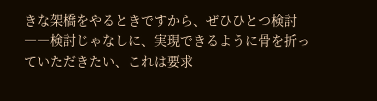きな架橋をやるときですから、ぜひひとつ検討――検討じゃなしに、実現できるように骨を折っていただきたい、これは要求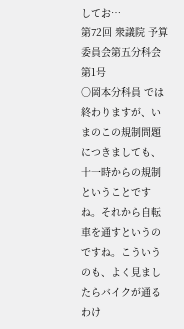してお…
第72回 衆議院 予算委員会第五分科会 第1号
○岡本分科員 では終わりますが、いまのこの規制問題につきましても、十一時からの規制ということですね。それから自転車を通すというのですね。こういうのも、よく見ましたらバイクが通るわけ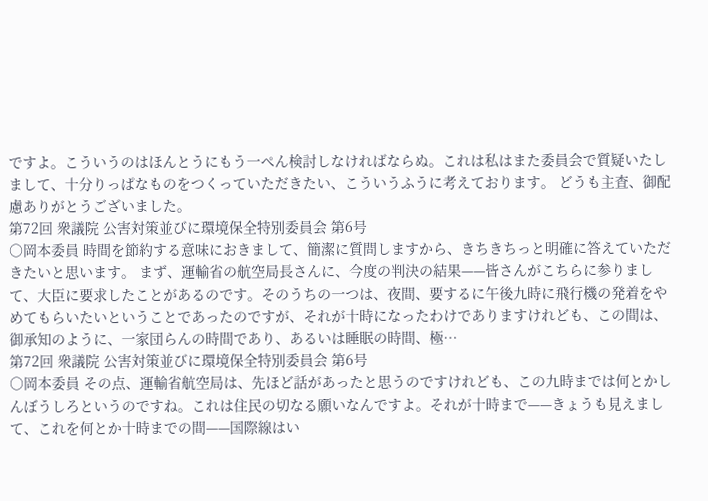ですよ。こういうのはほんとうにもう一ぺん検討しなければならぬ。これは私はまた委員会で質疑いたしまして、十分りっぱなものをつくっていただきたい、こういうふうに考えております。 どうも主査、御配慮ありがとうございました。
第72回 衆議院 公害対策並びに環境保全特別委員会 第6号
○岡本委員 時間を節約する意味におきまして、簡潔に質問しますから、きちきちっと明確に答えていただきたいと思います。 まず、運輸省の航空局長さんに、今度の判決の結果——皆さんがこちらに参りまして、大臣に要求したことがあるのです。そのうちの一つは、夜間、要するに午後九時に飛行機の発着をやめてもらいたいということであったのですが、それが十時になったわけでありますけれども、この間は、御承知のように、一家団らんの時間であり、あるいは睡眠の時間、極…
第72回 衆議院 公害対策並びに環境保全特別委員会 第6号
○岡本委員 その点、運輸省航空局は、先ほど話があったと思うのですけれども、この九時までは何とかしんぼうしろというのですね。これは住民の切なる願いなんですよ。それが十時まで——きょうも見えまして、これを何とか十時までの間——国際線はい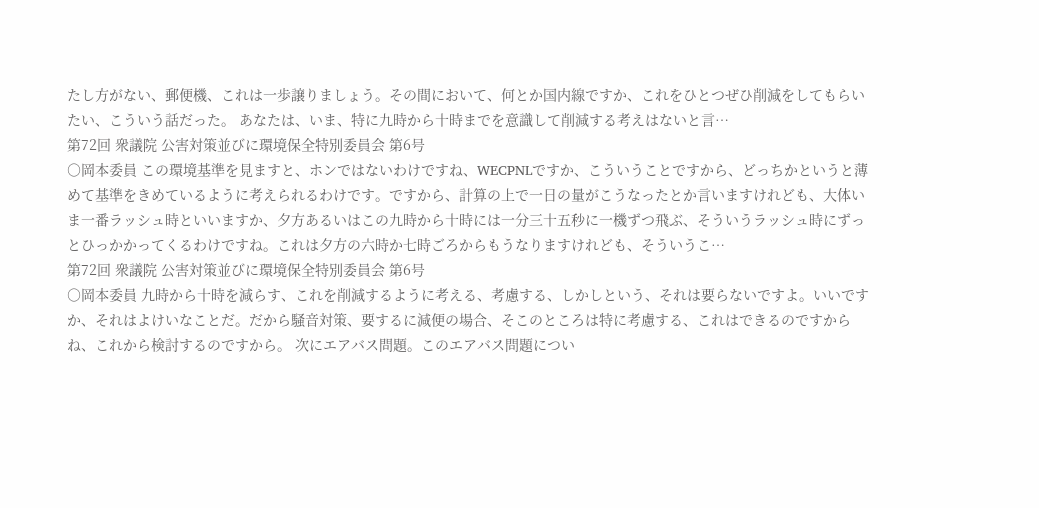たし方がない、郵便機、これは一歩譲りましょう。その間において、何とか国内線ですか、これをひとつぜひ削減をしてもらいたい、こういう話だった。 あなたは、いま、特に九時から十時までを意識して削減する考えはないと言…
第72回 衆議院 公害対策並びに環境保全特別委員会 第6号
○岡本委員 この環境基準を見ますと、ホンではないわけですね、WECPNLですか、こういうことですから、どっちかというと薄めて基準をきめているように考えられるわけです。ですから、計算の上で一日の量がこうなったとか言いますけれども、大体いま一番ラッシュ時といいますか、夕方あるいはこの九時から十時には一分三十五秒に一機ずつ飛ぶ、そういうラッシュ時にずっとひっかかってくるわけですね。これは夕方の六時か七時ごろからもうなりますけれども、そういうこ…
第72回 衆議院 公害対策並びに環境保全特別委員会 第6号
○岡本委員 九時から十時を減らす、これを削減するように考える、考慮する、しかしという、それは要らないですよ。いいですか、それはよけいなことだ。だから騒音対策、要するに減便の場合、そこのところは特に考慮する、これはできるのですからね、これから検討するのですから。 次にエアバス問題。このエアバス問題につい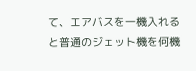て、エアバスを一機入れると普通のジェット機を何機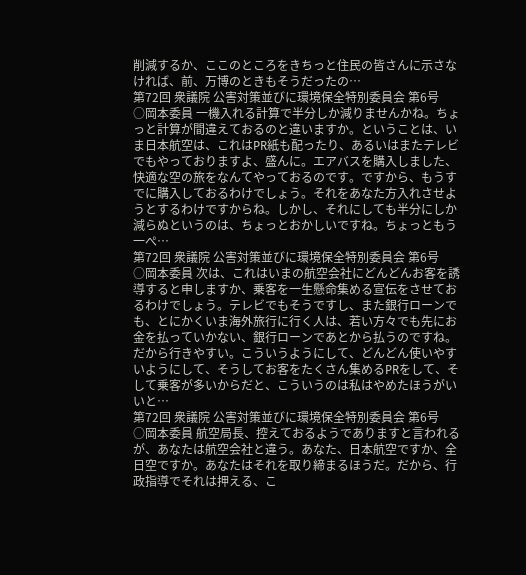削減するか、ここのところをきちっと住民の皆さんに示さなければ、前、万博のときもそうだったの…
第72回 衆議院 公害対策並びに環境保全特別委員会 第6号
○岡本委員 一機入れる計算で半分しか減りませんかね。ちょっと計算が間違えておるのと違いますか。ということは、いま日本航空は、これはPR紙も配ったり、あるいはまたテレビでもやっておりますよ、盛んに。エアバスを購入しました、快適な空の旅をなんてやっておるのです。ですから、もうすでに購入しておるわけでしょう。それをあなた方入れさせようとするわけですからね。しかし、それにしても半分にしか減らぬというのは、ちょっとおかしいですね。ちょっともう一ぺ…
第72回 衆議院 公害対策並びに環境保全特別委員会 第6号
○岡本委員 次は、これはいまの航空会社にどんどんお客を誘導すると申しますか、乗客を一生懸命集める宣伝をさせておるわけでしょう。テレビでもそうですし、また銀行ローンでも、とにかくいま海外旅行に行く人は、若い方々でも先にお金を払っていかない、銀行ローンであとから払うのですね。だから行きやすい。こういうようにして、どんどん使いやすいようにして、そうしてお客をたくさん集めるPRをして、そして乗客が多いからだと、こういうのは私はやめたほうがいいと…
第72回 衆議院 公害対策並びに環境保全特別委員会 第6号
○岡本委員 航空局長、控えておるようでありますと言われるが、あなたは航空会社と違う。あなた、日本航空ですか、全日空ですか。あなたはそれを取り締まるほうだ。だから、行政指導でそれは押える、こ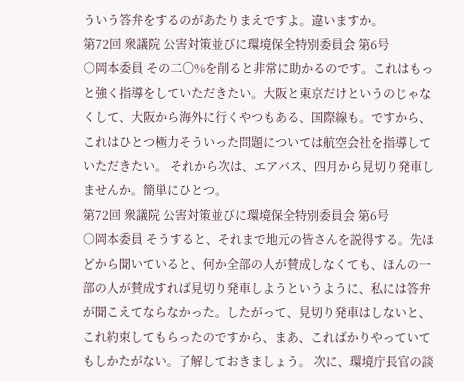ういう答弁をするのがあたりまえですよ。違いますか。
第72回 衆議院 公害対策並びに環境保全特別委員会 第6号
○岡本委員 その二〇%を削ると非常に助かるのです。これはもっと強く指導をしていただきたい。大阪と東京だけというのじゃなくして、大阪から海外に行くやつもある、国際線も。ですから、これはひとつ極力そういった問題については航空会社を指導していただきたい。 それから次は、エアバス、四月から見切り発車しませんか。簡単にひとつ。
第72回 衆議院 公害対策並びに環境保全特別委員会 第6号
○岡本委員 そうすると、それまで地元の皆さんを説得する。先ほどから聞いていると、何か全部の人が賛成しなくても、ほんの一部の人が賛成すれば見切り発車しようというように、私には答弁が聞こえてならなかった。したがって、見切り発車はしないと、これ約束してもらったのですから、まあ、こればかりやっていてもしかたがない。了解しておきましょう。 次に、環境庁長官の談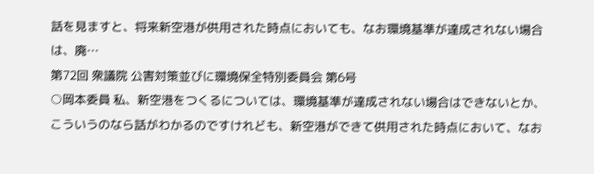話を見ますと、将来新空港が供用された時点においても、なお環境基準が達成されない場合は、廃…
第72回 衆議院 公害対策並びに環境保全特別委員会 第6号
○岡本委員 私、新空港をつくるについては、環境基準が達成されない場合はできないとか、こういうのなら話がわかるのですけれども、新空港ができて供用された時点において、なお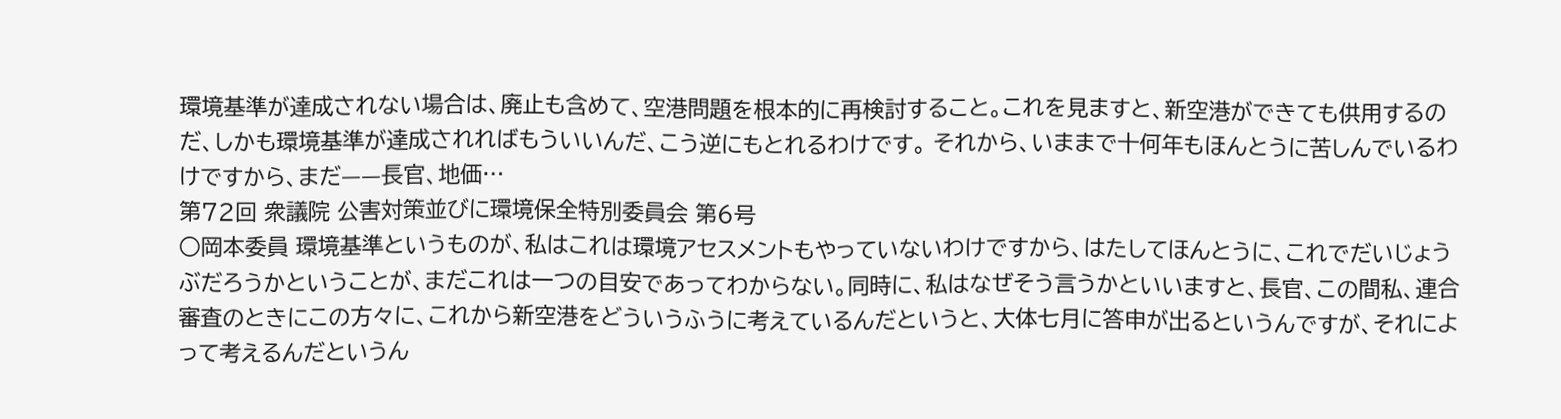環境基準が達成されない場合は、廃止も含めて、空港問題を根本的に再検討すること。これを見ますと、新空港ができても供用するのだ、しかも環境基準が達成されればもういいんだ、こう逆にもとれるわけです。 それから、いままで十何年もほんとうに苦しんでいるわけですから、まだ——長官、地価…
第72回 衆議院 公害対策並びに環境保全特別委員会 第6号
○岡本委員 環境基準というものが、私はこれは環境アセスメントもやっていないわけですから、はたしてほんとうに、これでだいじょうぶだろうかということが、まだこれは一つの目安であってわからない。同時に、私はなぜそう言うかといいますと、長官、この間私、連合審査のときにこの方々に、これから新空港をどういうふうに考えているんだというと、大体七月に答申が出るというんですが、それによって考えるんだというん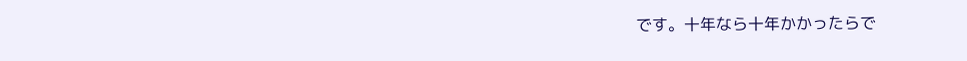です。十年なら十年かかったらで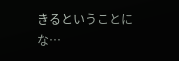きるということにな…